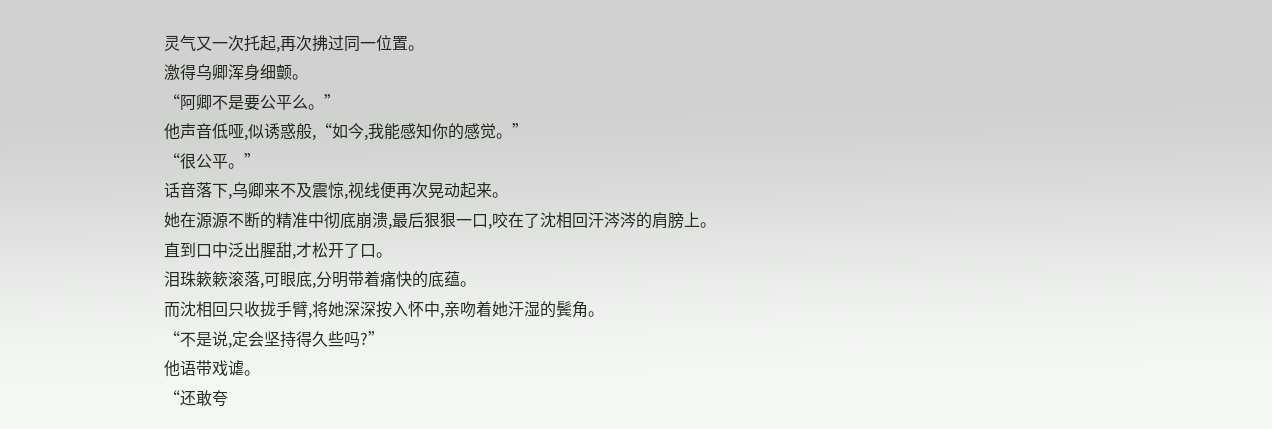灵气又一次托起,再次拂过同一位置。
激得乌卿浑身细颤。
“阿卿不是要公平么。”
他声音低哑,似诱惑般,“如今,我能感知你的感觉。”
“很公平。”
话音落下,乌卿来不及震惊,视线便再次晃动起来。
她在源源不断的精准中彻底崩溃,最后狠狠一口,咬在了沈相回汗涔涔的肩膀上。
直到口中泛出腥甜,才松开了口。
泪珠簌簌滚落,可眼底,分明带着痛快的底蕴。
而沈相回只收拢手臂,将她深深按入怀中,亲吻着她汗湿的鬓角。
“不是说,定会坚持得久些吗?”
他语带戏谑。
“还敢夸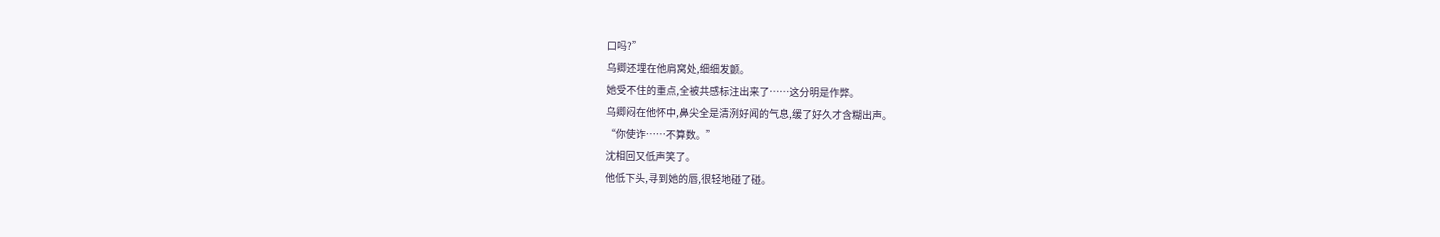口吗?”
乌卿还埋在他肩窝处,细细发颤。
她受不住的重点,全被共感标注出来了……这分明是作弊。
乌卿闷在他怀中,鼻尖全是清洌好闻的气息,缓了好久才含糊出声。
“你使诈……不算数。”
沈相回又低声笑了。
他低下头,寻到她的唇,很轻地碰了碰。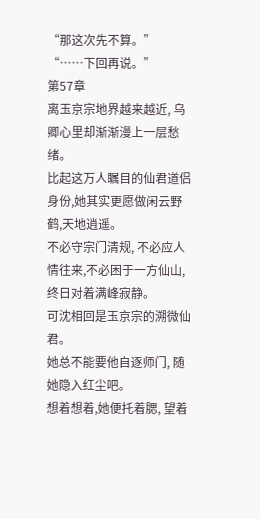“那这次先不算。”
“……下回再说。”
第57章
离玉京宗地界越来越近, 乌卿心里却渐渐漫上一层愁绪。
比起这万人瞩目的仙君道侣身份,她其实更愿做闲云野鹤,天地逍遥。
不必守宗门清规, 不必应人情往来,不必困于一方仙山,终日对着满峰寂静。
可沈相回是玉京宗的溯微仙君。
她总不能要他自逐师门, 随她隐入红尘吧。
想着想着,她便托着腮, 望着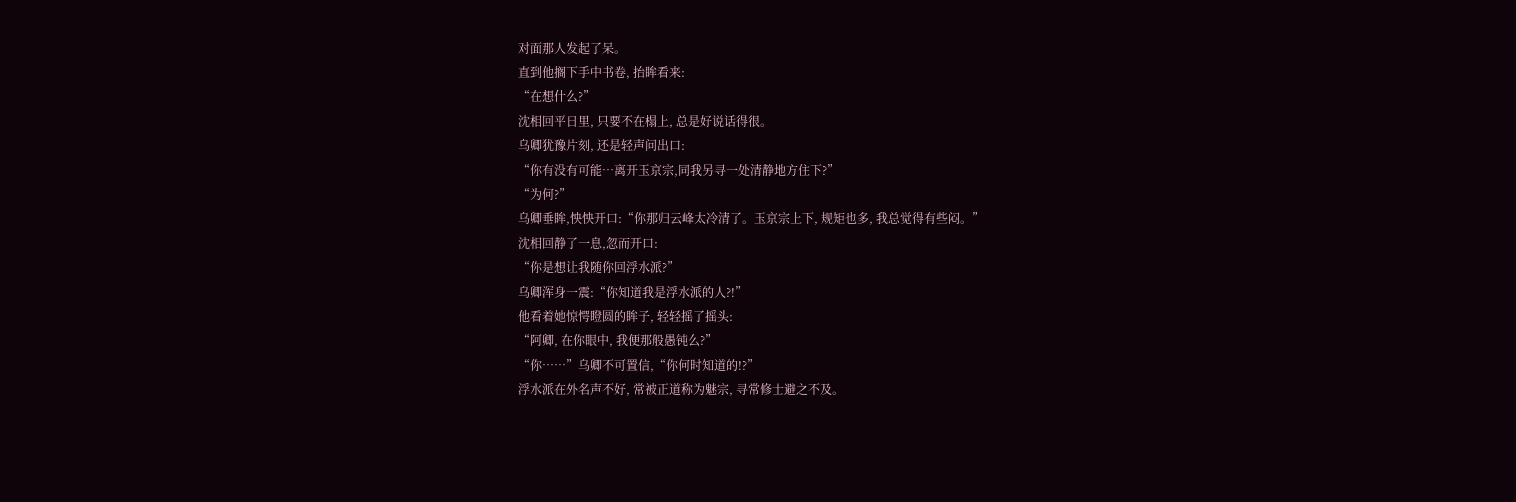对面那人发起了呆。
直到他搁下手中书卷, 抬眸看来:
“在想什么?”
沈相回平日里, 只要不在榻上, 总是好说话得很。
乌卿犹豫片刻, 还是轻声问出口:
“你有没有可能…离开玉京宗,同我另寻一处清静地方住下?”
“为何?”
乌卿垂眸,怏怏开口:“你那归云峰太冷清了。玉京宗上下, 规矩也多, 我总觉得有些闷。”
沈相回静了一息,忽而开口:
“你是想让我随你回浮水派?”
乌卿浑身一震:“你知道我是浮水派的人?!”
他看着她惊愕瞪圆的眸子, 轻轻摇了摇头:
“阿卿, 在你眼中, 我便那般愚钝么?”
“你……”乌卿不可置信,“你何时知道的!?”
浮水派在外名声不好, 常被正道称为魅宗, 寻常修士避之不及。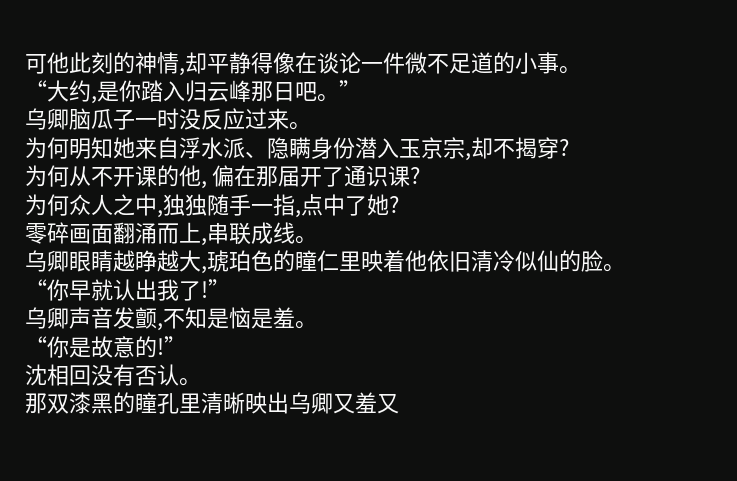可他此刻的神情,却平静得像在谈论一件微不足道的小事。
“大约,是你踏入归云峰那日吧。”
乌卿脑瓜子一时没反应过来。
为何明知她来自浮水派、隐瞒身份潜入玉京宗,却不揭穿?
为何从不开课的他, 偏在那届开了通识课?
为何众人之中,独独随手一指,点中了她?
零碎画面翻涌而上,串联成线。
乌卿眼睛越睁越大,琥珀色的瞳仁里映着他依旧清冷似仙的脸。
“你早就认出我了!”
乌卿声音发颤,不知是恼是羞。
“你是故意的!”
沈相回没有否认。
那双漆黑的瞳孔里清晰映出乌卿又羞又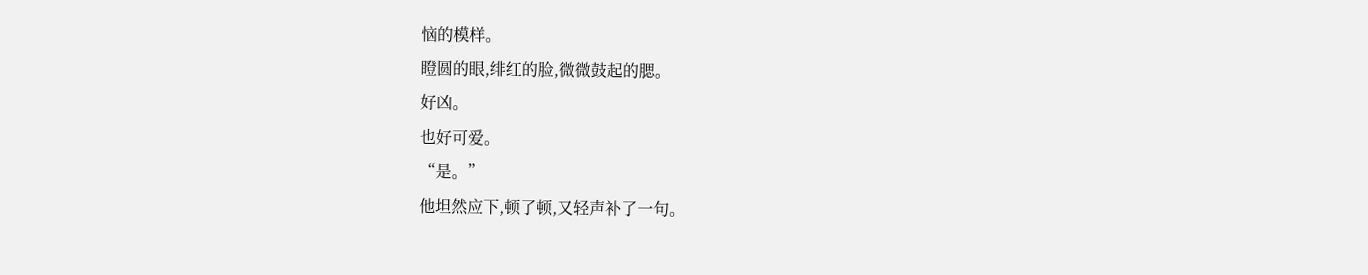恼的模样。
瞪圆的眼,绯红的脸,微微鼓起的腮。
好凶。
也好可爱。
“是。”
他坦然应下,顿了顿,又轻声补了一句。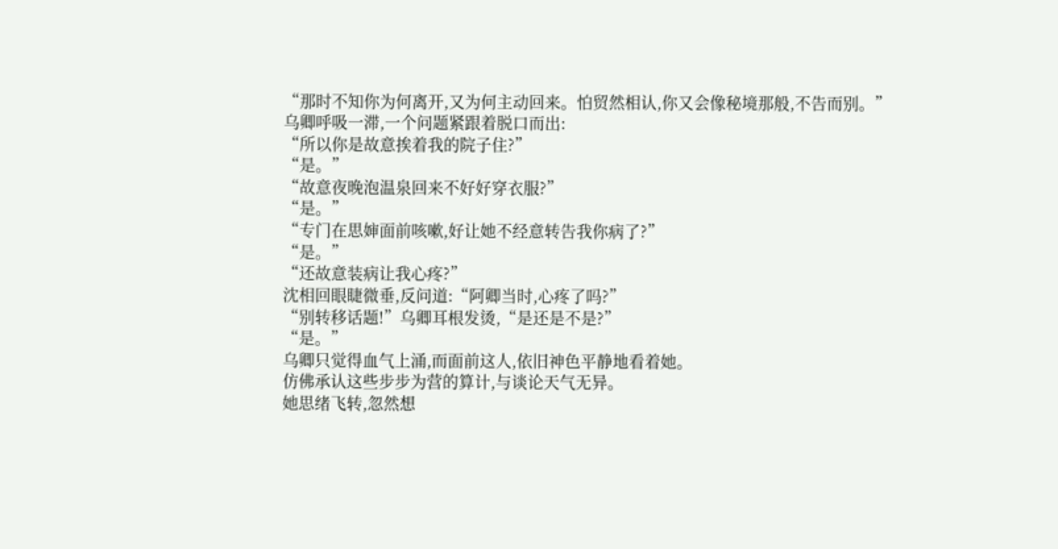“那时不知你为何离开,又为何主动回来。怕贸然相认,你又会像秘境那般,不告而别。”
乌卿呼吸一滞,一个问题紧跟着脱口而出:
“所以你是故意挨着我的院子住?”
“是。”
“故意夜晚泡温泉回来不好好穿衣服?”
“是。”
“专门在思婶面前咳嗽,好让她不经意转告我你病了?”
“是。”
“还故意装病让我心疼?”
沈相回眼睫微垂,反问道:“阿卿当时,心疼了吗?”
“别转移话题!”乌卿耳根发烫,“是还是不是?”
“是。”
乌卿只觉得血气上涌,而面前这人,依旧神色平静地看着她。
仿佛承认这些步步为营的算计,与谈论天气无异。
她思绪飞转,忽然想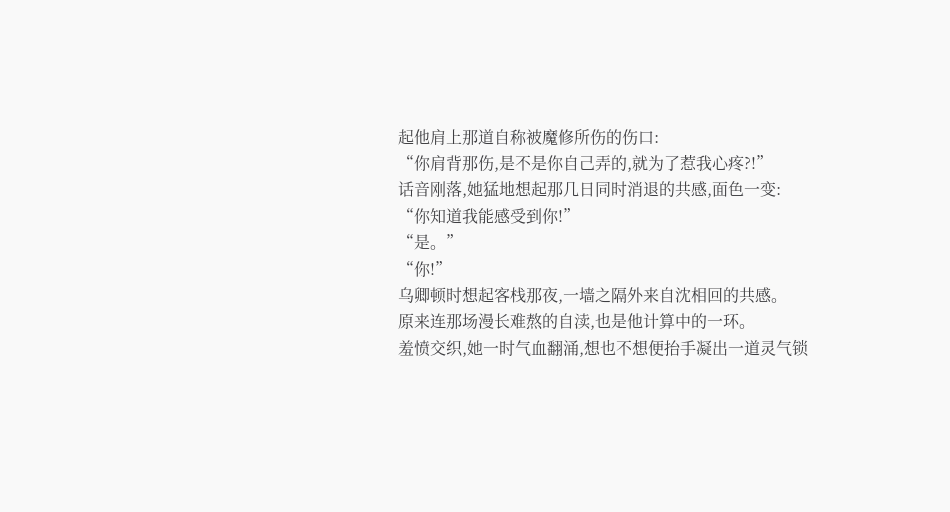起他肩上那道自称被魔修所伤的伤口:
“你肩背那伤,是不是你自己弄的,就为了惹我心疼?!”
话音刚落,她猛地想起那几日同时消退的共感,面色一变:
“你知道我能感受到你!”
“是。”
“你!”
乌卿顿时想起客栈那夜,一墙之隔外来自沈相回的共感。
原来连那场漫长难熬的自渎,也是他计算中的一环。
羞愤交织,她一时气血翻涌,想也不想便抬手凝出一道灵气锁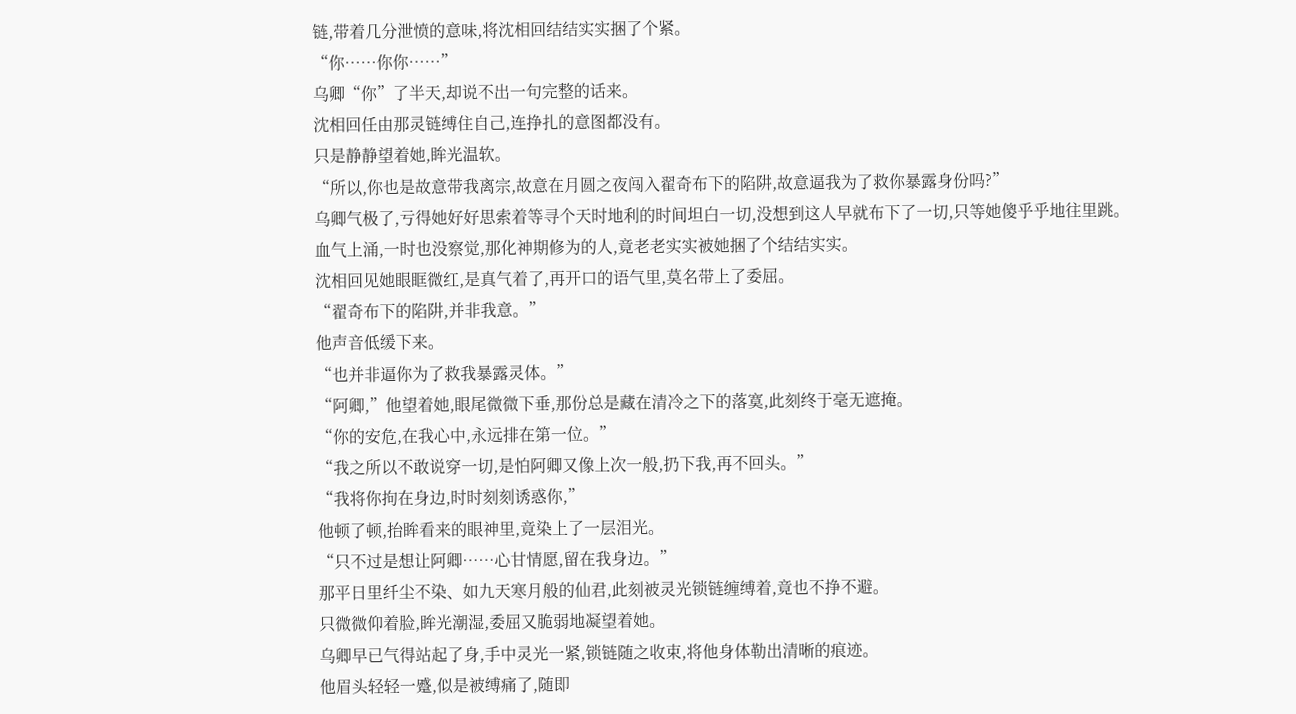链,带着几分泄愤的意味,将沈相回结结实实捆了个紧。
“你……你你……”
乌卿“你”了半天,却说不出一句完整的话来。
沈相回任由那灵链缚住自己,连挣扎的意图都没有。
只是静静望着她,眸光温软。
“所以,你也是故意带我离宗,故意在月圆之夜闯入翟奇布下的陷阱,故意逼我为了救你暴露身份吗?”
乌卿气极了,亏得她好好思索着等寻个天时地利的时间坦白一切,没想到这人早就布下了一切,只等她傻乎乎地往里跳。
血气上涌,一时也没察觉,那化神期修为的人,竟老老实实被她捆了个结结实实。
沈相回见她眼眶微红,是真气着了,再开口的语气里,莫名带上了委屈。
“翟奇布下的陷阱,并非我意。”
他声音低缓下来。
“也并非逼你为了救我暴露灵体。”
“阿卿,”他望着她,眼尾微微下垂,那份总是藏在清冷之下的落寞,此刻终于毫无遮掩。
“你的安危,在我心中,永远排在第一位。”
“我之所以不敢说穿一切,是怕阿卿又像上次一般,扔下我,再不回头。”
“我将你拘在身边,时时刻刻诱惑你,”
他顿了顿,抬眸看来的眼神里,竟染上了一层泪光。
“只不过是想让阿卿……心甘情愿,留在我身边。”
那平日里纤尘不染、如九天寒月般的仙君,此刻被灵光锁链缠缚着,竟也不挣不避。
只微微仰着脸,眸光潮湿,委屈又脆弱地凝望着她。
乌卿早已气得站起了身,手中灵光一紧,锁链随之收束,将他身体勒出清晰的痕迹。
他眉头轻轻一蹙,似是被缚痛了,随即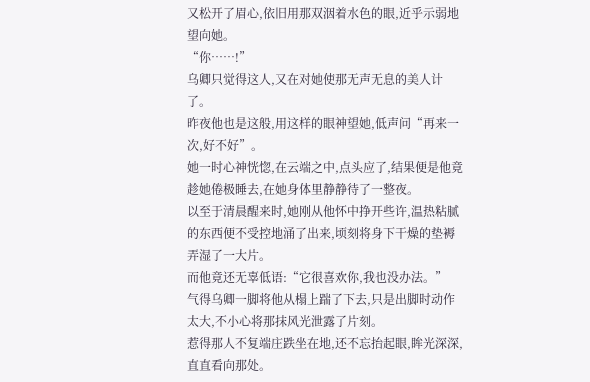又松开了眉心,依旧用那双洇着水色的眼,近乎示弱地望向她。
“你……!”
乌卿只觉得这人,又在对她使那无声无息的美人计了。
昨夜他也是这般,用这样的眼神望她,低声问“再来一次,好不好”。
她一时心神恍惚,在云端之中,点头应了,结果便是他竟趁她倦极睡去,在她身体里静静待了一整夜。
以至于清晨醒来时,她刚从他怀中挣开些许,温热粘腻的东西便不受控地涌了出来,顷刻将身下干燥的垫褥弄湿了一大片。
而他竟还无辜低语:“它很喜欢你,我也没办法。”
气得乌卿一脚将他从榻上踹了下去,只是出脚时动作太大,不小心将那抹风光泄露了片刻。
惹得那人不复端庄跌坐在地,还不忘抬起眼,眸光深深,直直看向那处。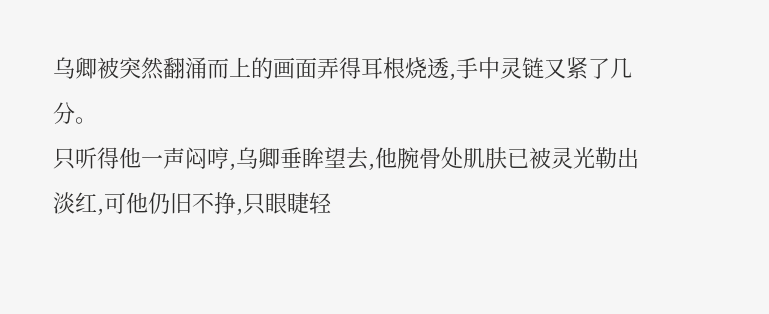乌卿被突然翻涌而上的画面弄得耳根烧透,手中灵链又紧了几分。
只听得他一声闷哼,乌卿垂眸望去,他腕骨处肌肤已被灵光勒出淡红,可他仍旧不挣,只眼睫轻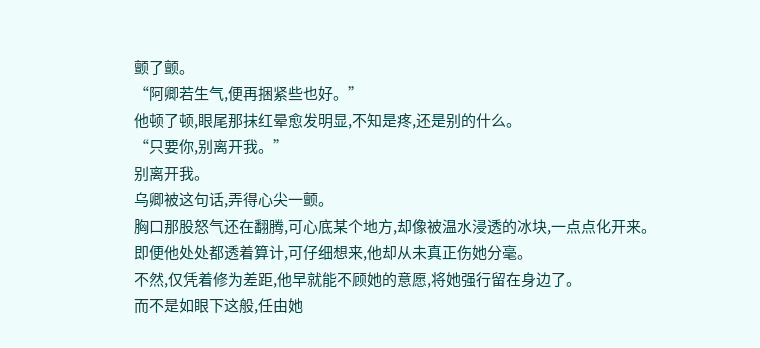颤了颤。
“阿卿若生气,便再捆紧些也好。”
他顿了顿,眼尾那抹红晕愈发明显,不知是疼,还是别的什么。
“只要你,别离开我。”
别离开我。
乌卿被这句话,弄得心尖一颤。
胸口那股怒气还在翻腾,可心底某个地方,却像被温水浸透的冰块,一点点化开来。
即便他处处都透着算计,可仔细想来,他却从未真正伤她分毫。
不然,仅凭着修为差距,他早就能不顾她的意愿,将她强行留在身边了。
而不是如眼下这般,任由她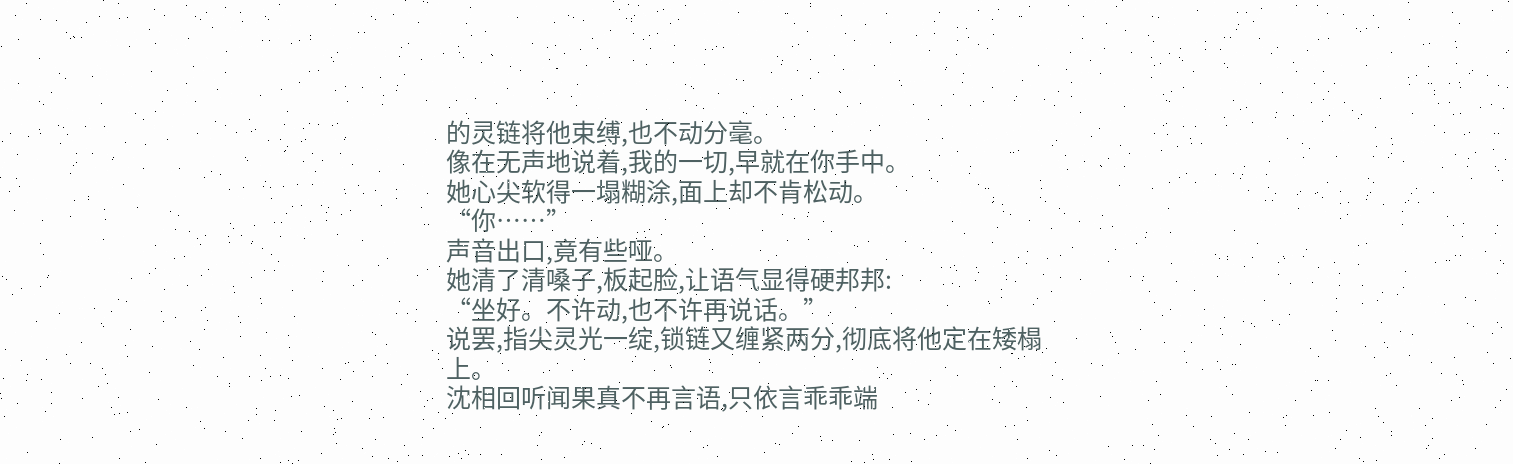的灵链将他束缚,也不动分毫。
像在无声地说着,我的一切,早就在你手中。
她心尖软得一塌糊涂,面上却不肯松动。
“你……”
声音出口,竟有些哑。
她清了清嗓子,板起脸,让语气显得硬邦邦:
“坐好。不许动,也不许再说话。”
说罢,指尖灵光一绽,锁链又缠紧两分,彻底将他定在矮榻上。
沈相回听闻果真不再言语,只依言乖乖端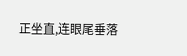正坐直,连眼尾垂落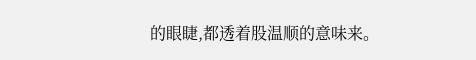的眼睫,都透着股温顺的意味来。